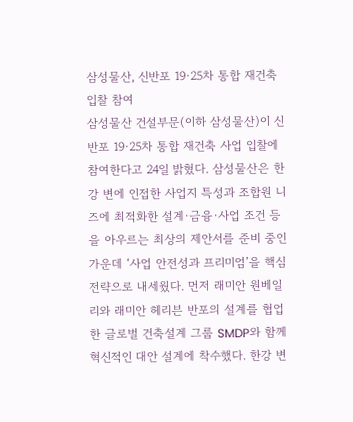삼성물산, 신반포 19·25차 통합 재건축 입찰 참여
삼성물산 건설부문(이하 삼성물산)이 신반포 19·25차 통합 재건축 사업 입찰에 참여한다고 24일 밝혔다. 삼성물산은 한강 변에 인접한 사업지 특성과 조합원 니즈에 최적화한 설계·금융·사업 조건 등을 아우르는 최상의 제안서를 준비 중인 가운데 ‘사업 안전성과 프리미엄’을 핵심 전략으로 내세웠다. 먼저 래미안 원베일리와 래미안 헤리븐 반포의 설계를 협업한 글로벌 건축설계 그룹 SMDP와 함께 혁신적인 대안 설계에 착수했다. 한강 변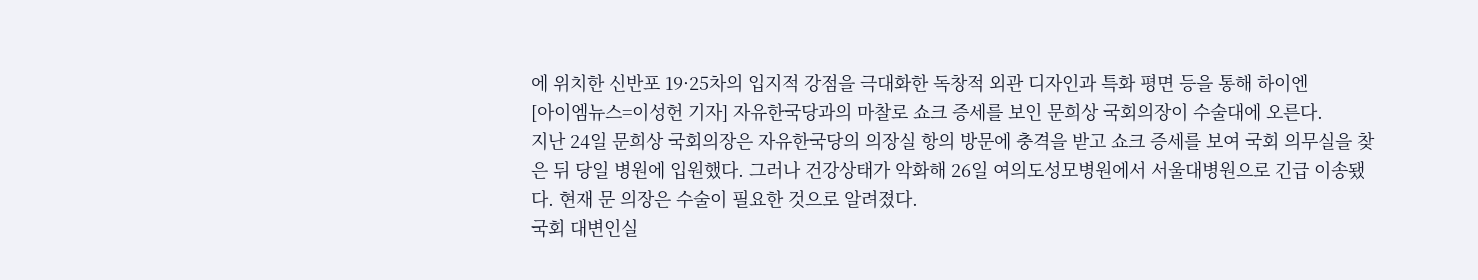에 위치한 신반포 19·25차의 입지적 강점을 극대화한 독창적 외관 디자인과 특화 평면 등을 통해 하이엔
[아이엠뉴스=이성헌 기자] 자유한국당과의 마찰로 쇼크 증세를 보인 문희상 국회의장이 수술대에 오른다.
지난 24일 문희상 국회의장은 자유한국당의 의장실 항의 방문에 충격을 받고 쇼크 증세를 보여 국회 의무실을 찾은 뒤 당일 병원에 입원했다. 그러나 건강상태가 악화해 26일 여의도성모병원에서 서울대병원으로 긴급 이송됐다. 현재 문 의장은 수술이 필요한 것으로 알려졌다.
국회 대변인실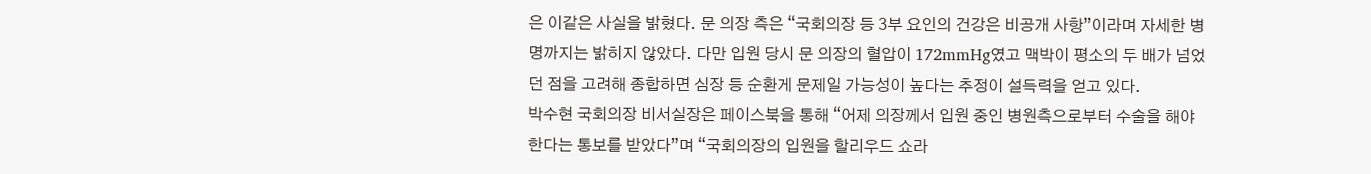은 이같은 사실을 밝혔다. 문 의장 측은 “국회의장 등 3부 요인의 건강은 비공개 사항”이라며 자세한 병명까지는 밝히지 않았다. 다만 입원 당시 문 의장의 혈압이 172mmHg였고 맥박이 평소의 두 배가 넘었던 점을 고려해 종합하면 심장 등 순환게 문제일 가능성이 높다는 추정이 설득력을 얻고 있다.
박수현 국회의장 비서실장은 페이스북을 통해 “어제 의장께서 입원 중인 병원측으로부터 수술을 해야한다는 통보를 받았다”며 “국회의장의 입원을 할리우드 쇼라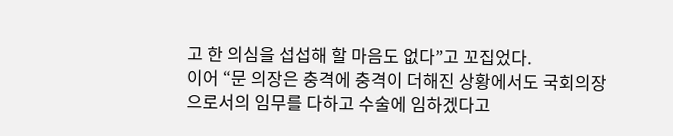고 한 의심을 섭섭해 할 마음도 없다”고 꼬집었다.
이어 “문 의장은 충격에 충격이 더해진 상황에서도 국회의장으로서의 임무를 다하고 수술에 임하겠다고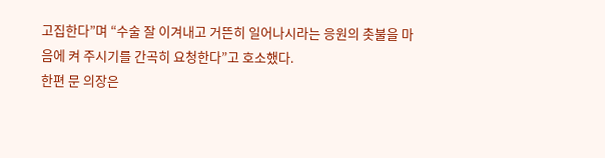고집한다”며 “수술 잘 이겨내고 거뜬히 일어나시라는 응원의 촛불을 마음에 켜 주시기를 간곡히 요청한다”고 호소했다.
한편 문 의장은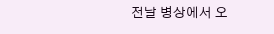전날 병상에서 오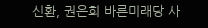신환, 권은희 바른미래당 사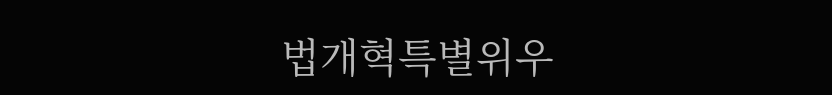법개혁특별위우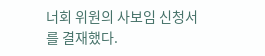너회 위원의 사보임 신청서를 결재했다.